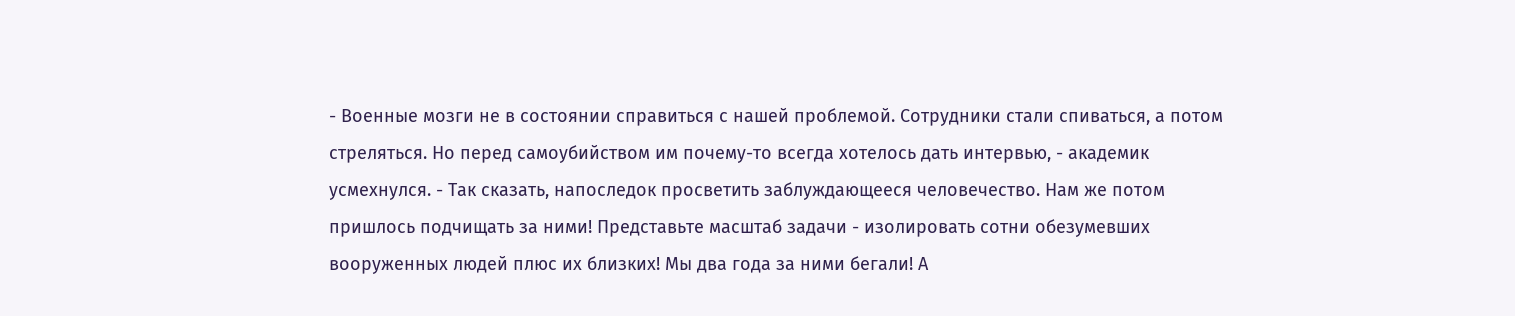- Военные мозги не в состоянии справиться с нашей проблемой. Сотрудники стали спиваться, а потом стреляться. Но перед самоубийством им почему-то всегда хотелось дать интервью, - академик усмехнулся. - Так сказать, напоследок просветить заблуждающееся человечество. Нам же потом пришлось подчищать за ними! Представьте масштаб задачи - изолировать сотни обезумевших вооруженных людей плюс их близких! Мы два года за ними бегали! А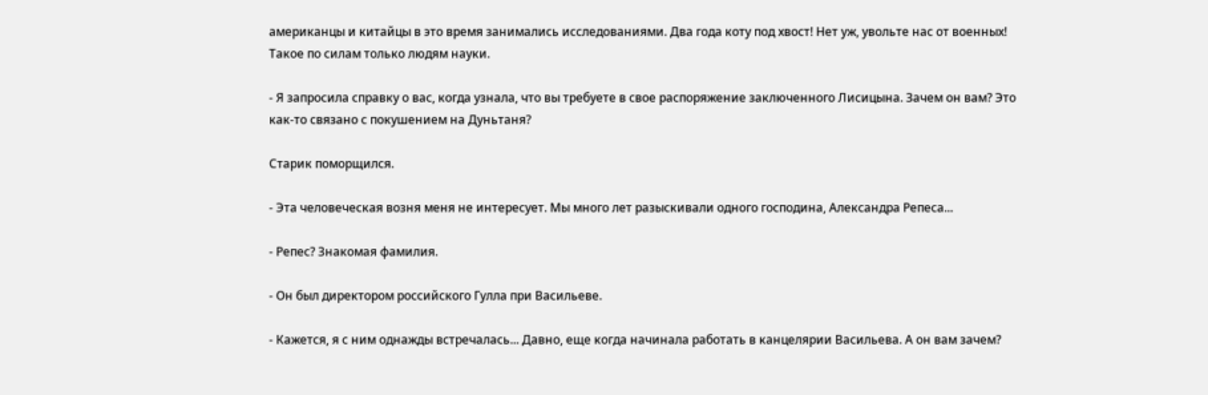американцы и китайцы в это время занимались исследованиями. Два года коту под хвост! Нет уж, увольте нас от военных! Такое по силам только людям науки.

- Я запросила справку о вас, когда узнала, что вы требуете в свое распоряжение заключенного Лисицына. Зачем он вам? Это как-то связано с покушением на Дуньтаня?

Старик поморщился.

- Эта человеческая возня меня не интересует. Мы много лет разыскивали одного господина, Александра Репеса...

- Репес? Знакомая фамилия.

- Он был директором российского Гулла при Васильеве.

- Кажется, я с ним однажды встречалась... Давно, еще когда начинала работать в канцелярии Васильева. А он вам зачем?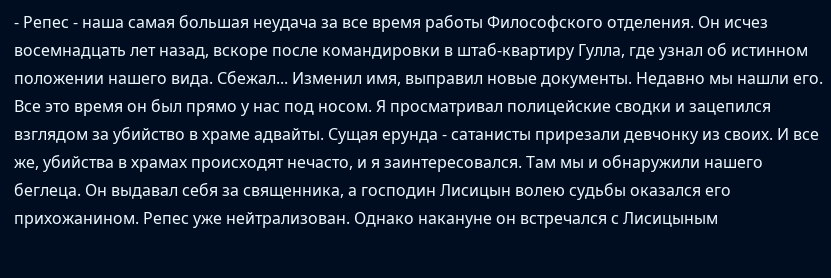- Репес - наша самая большая неудача за все время работы Философского отделения. Он исчез восемнадцать лет назад, вскоре после командировки в штаб-квартиру Гулла, где узнал об истинном положении нашего вида. Сбежал... Изменил имя, выправил новые документы. Недавно мы нашли его. Все это время он был прямо у нас под носом. Я просматривал полицейские сводки и зацепился взглядом за убийство в храме адвайты. Сущая ерунда - сатанисты прирезали девчонку из своих. И все же, убийства в храмах происходят нечасто, и я заинтересовался. Там мы и обнаружили нашего беглеца. Он выдавал себя за священника, а господин Лисицын волею судьбы оказался его прихожанином. Репес уже нейтрализован. Однако накануне он встречался с Лисицыным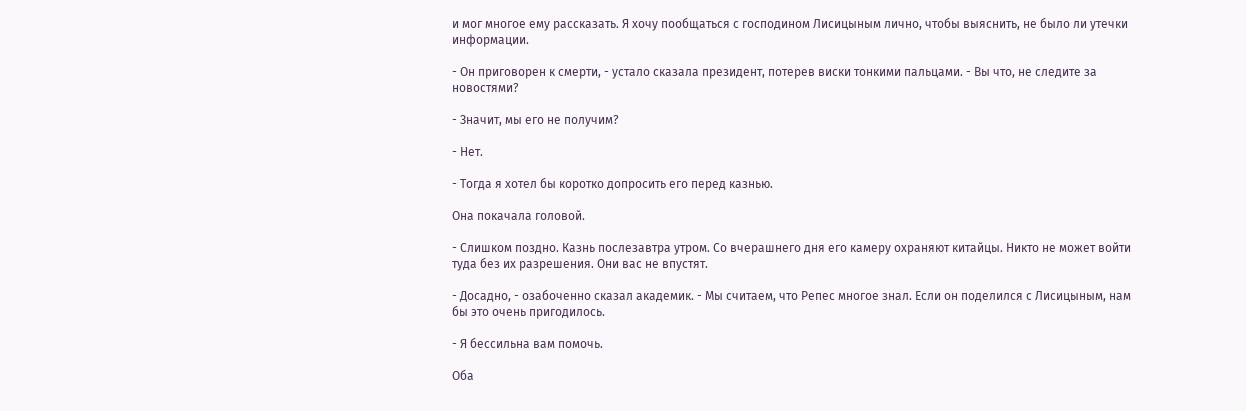и мог многое ему рассказать. Я хочу пообщаться с господином Лисицыным лично, чтобы выяснить, не было ли утечки информации.

- Он приговорен к смерти, - устало сказала президент, потерев виски тонкими пальцами. - Вы что, не следите за новостями?

- Значит, мы его не получим?

- Нет.

- Тогда я хотел бы коротко допросить его перед казнью.

Она покачала головой.

- Слишком поздно. Казнь послезавтра утром. Со вчерашнего дня его камеру охраняют китайцы. Никто не может войти туда без их разрешения. Они вас не впустят.

- Досадно, - озабоченно сказал академик. - Мы считаем, что Репес многое знал. Если он поделился с Лисицыным, нам бы это очень пригодилось.

- Я бессильна вам помочь.

Оба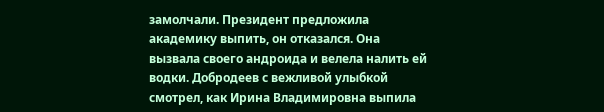замолчали. Президент предложила академику выпить, он отказался. Она вызвала своего андроида и велела налить ей водки. Добродеев с вежливой улыбкой смотрел, как Ирина Владимировна выпила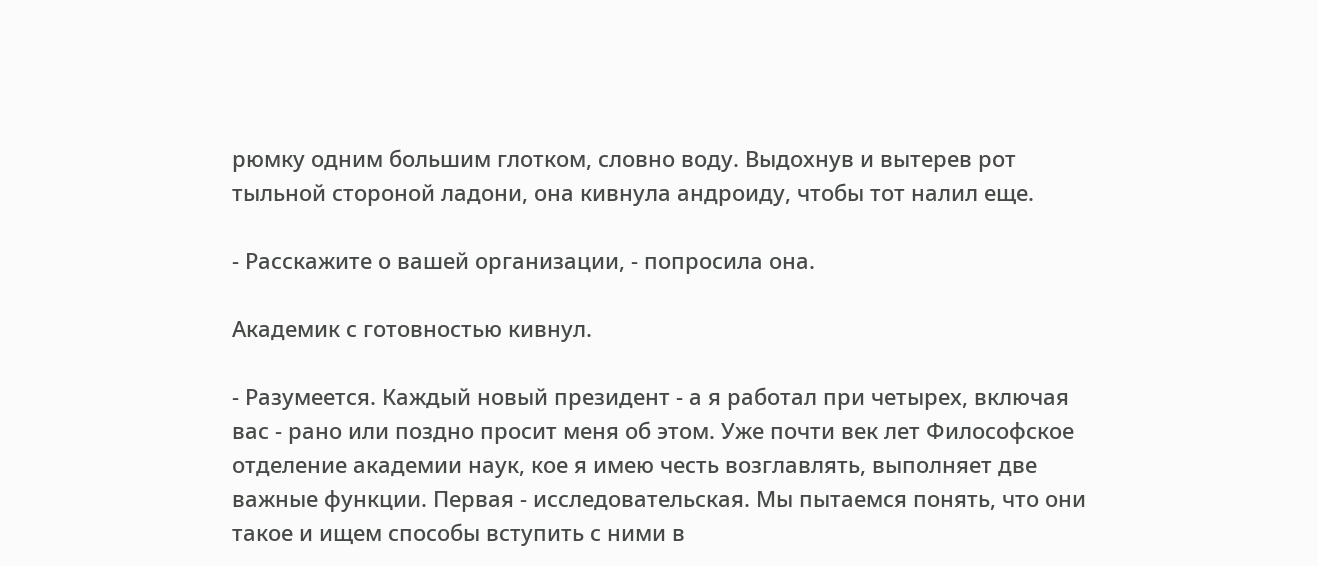рюмку одним большим глотком, словно воду. Выдохнув и вытерев рот тыльной стороной ладони, она кивнула андроиду, чтобы тот налил еще.

- Расскажите о вашей организации, - попросила она.

Академик с готовностью кивнул.

- Разумеется. Каждый новый президент - а я работал при четырех, включая вас - рано или поздно просит меня об этом. Уже почти век лет Философское отделение академии наук, кое я имею честь возглавлять, выполняет две важные функции. Первая - исследовательская. Мы пытаемся понять, что они такое и ищем способы вступить с ними в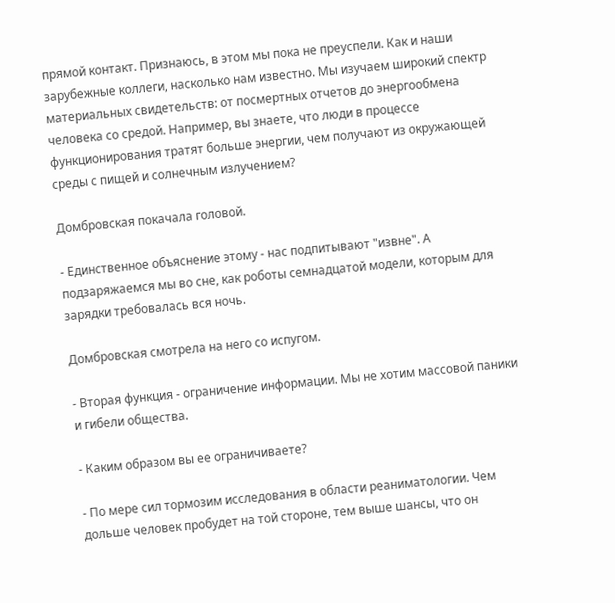прямой контакт. Признаюсь, в этом мы пока не преуспели. Как и наши зарубежные коллеги, насколько нам известно. Мы изучаем широкий спектр материальных свидетельств: от посмертных отчетов до энергообмена человека со средой. Например, вы знаете, что люди в процессе функционирования тратят больше энергии, чем получают из окружающей среды с пищей и солнечным излучением?

Домбровская покачала головой.

- Единственное объяснение этому - нас подпитывают "извне". А подзаряжаемся мы во сне, как роботы семнадцатой модели, которым для зарядки требовалась вся ночь.

Домбровская смотрела на него со испугом.

- Вторая функция - ограничение информации. Мы не хотим массовой паники и гибели общества.

- Каким образом вы ее ограничиваете?

- По мере сил тормозим исследования в области реаниматологии. Чем дольше человек пробудет на той стороне, тем выше шансы, что он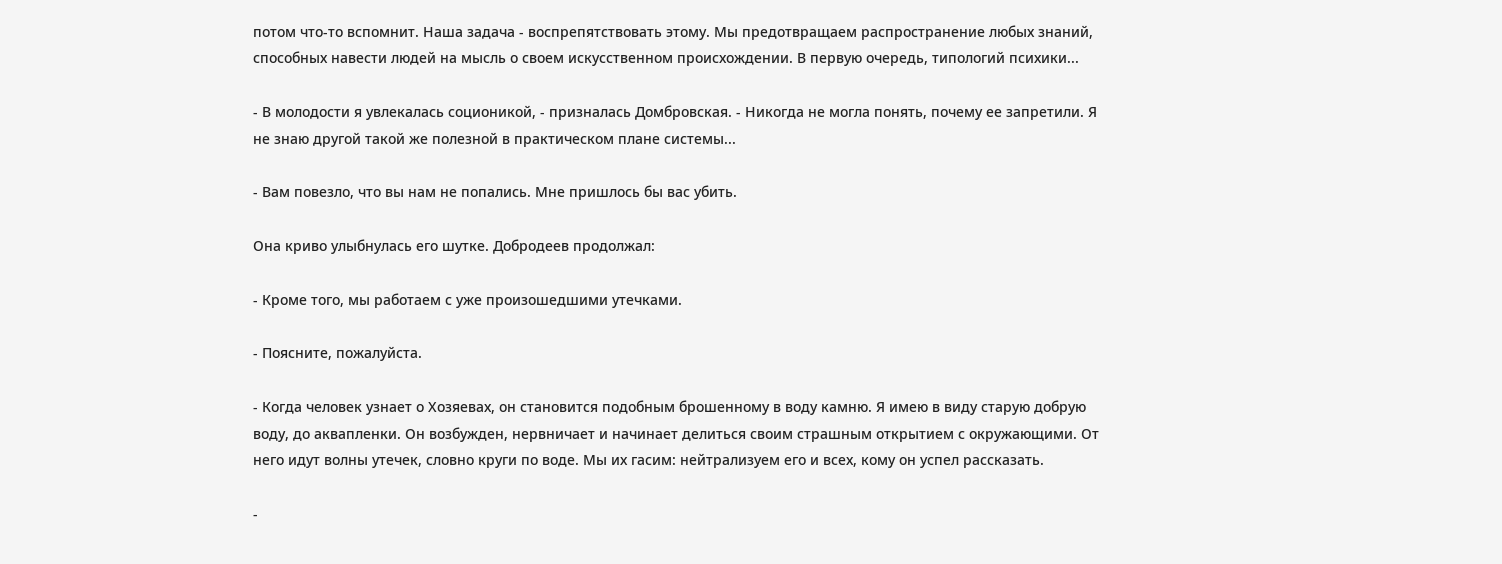потом что-то вспомнит. Наша задача - воспрепятствовать этому. Мы предотвращаем распространение любых знаний, способных навести людей на мысль о своем искусственном происхождении. В первую очередь, типологий психики...

- В молодости я увлекалась соционикой, - призналась Домбровская. - Никогда не могла понять, почему ее запретили. Я не знаю другой такой же полезной в практическом плане системы...

- Вам повезло, что вы нам не попались. Мне пришлось бы вас убить.

Она криво улыбнулась его шутке. Добродеев продолжал:

- Кроме того, мы работаем с уже произошедшими утечками.

- Поясните, пожалуйста.

- Когда человек узнает о Хозяевах, он становится подобным брошенному в воду камню. Я имею в виду старую добрую воду, до аквапленки. Он возбужден, нервничает и начинает делиться своим страшным открытием с окружающими. От него идут волны утечек, словно круги по воде. Мы их гасим: нейтрализуем его и всех, кому он успел рассказать.

-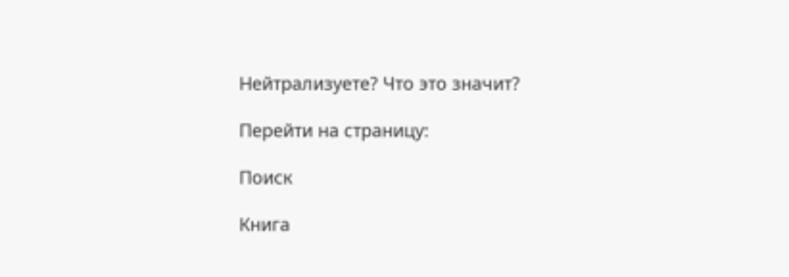Нейтрализуете? Что это значит?

Перейти на страницу:

Поиск

Книга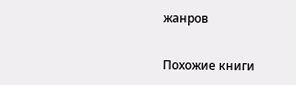жанров

Похожие книги